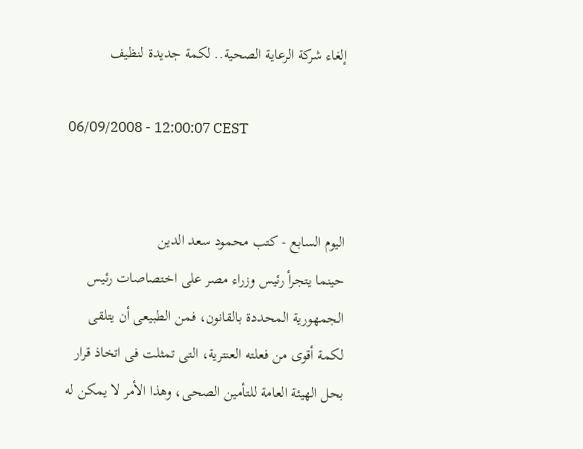إلغاء شركة الرعاية الصحية.. لكمة جديدة لنظيف

06/09/2008 - 12:00:07 CEST


اليوم السابع - كتب محمود سعد الدين
حينما يتجرأ رئيس وزراء مصر على اختصاصات رئيس الجمهورية المحددة بالقانون، فمن الطبيعى أن يتلقى لكمة أقوى من فعلته العنترية، التى تمثلت فى اتخاذ قرار بحل الهيئة العامة للتأمين الصحى، وهذا الأمر لا يمكن له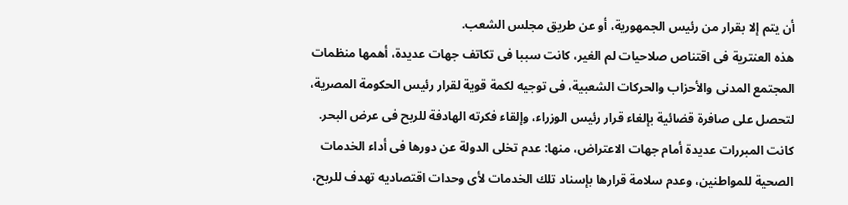أن يتم إلا بقرار من رئيس الجمهورية، أو عن طريق مجلس الشعب.
هذه العنترية فى اقتناص صلاحيات لم الغير، كانت سببا فى تكاتف جهات عديدة، أهمها منظمات المجتمع المدنى والأحزاب والحركات الشعبية، فى توجيه لكمة قوية لقرار رئيس الحكومة المصرية، لتحصل على صافرة قضائية بإلغاء قرار رئيس الوزراء، وإلقاء فكرته الهادفة للربح فى عرض البحر.
كانت المبررات عديدة أمام جهات الاعتراض، منها: عدم تخلى الدولة عن دورها فى أداء الخدمات الصحية للمواطنين، وعدم سلامة قرارها بإسناد تلك الخدمات لأى وحدات اقتصاديه تهدف للربح،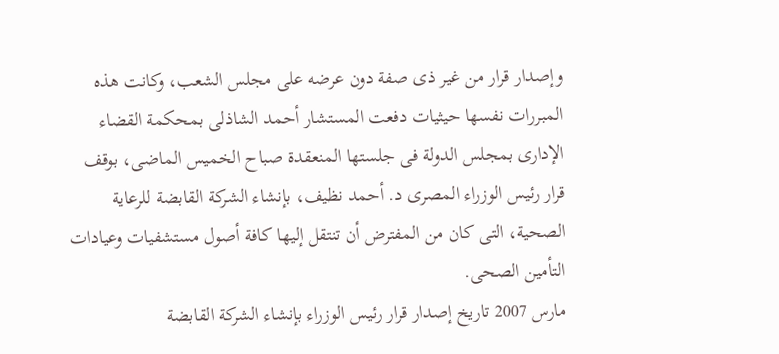وإصدار قرار من غير ذى صفة دون عرضه على مجلس الشعب، وكانت هذه المبررات نفسها حيثيات دفعت المستشار أحمد الشاذلى بمحكمة القضاء الإدارى بمجلس الدولة فى جلستها المنعقدة صباح الخميس الماضى، بوقف قرار رئيس الوزراء المصرى د. أحمد نظيف، بإنشاء الشركة القابضة للرعاية الصحية، التى كان من المفترض أن تنتقل إليها كافة أصول مستشفيات وعيادات التأمين الصحى.
مارس 2007 تاريخ إصدار قرار رئيس الوزراء بإنشاء الشركة القابضة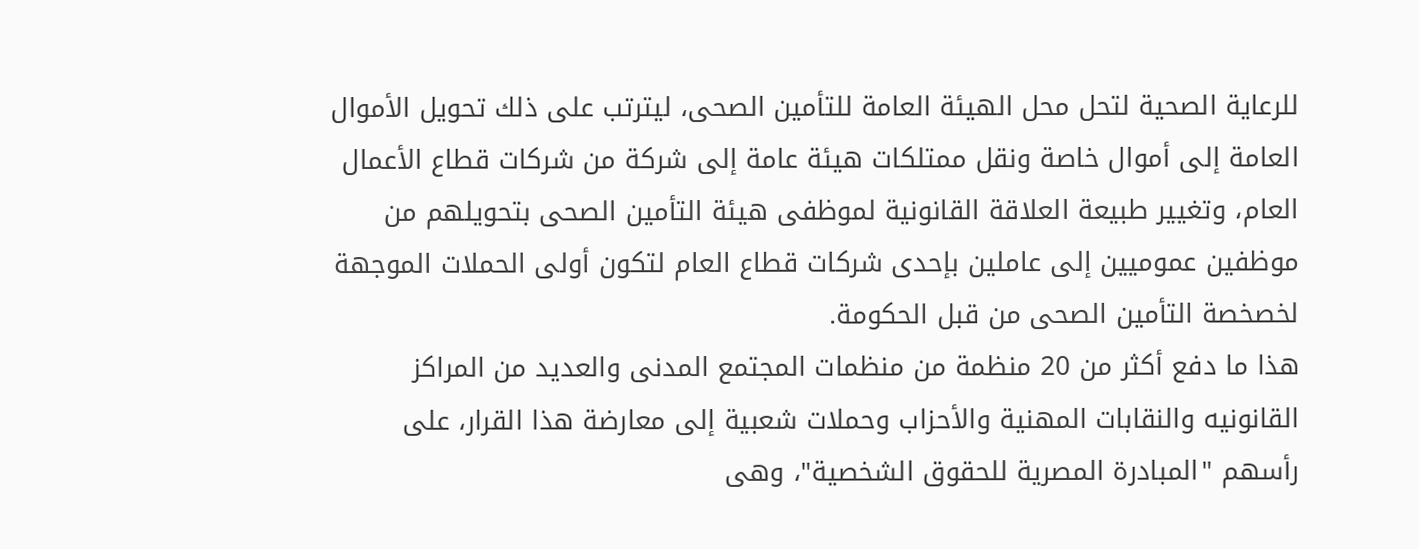للرعاية الصحية لتحل محل الهيئة العامة للتأمين الصحى، ليترتب على ذلك تحويل الأموال العامة إلى أموال خاصة ونقل ممتلكات هيئة عامة إلى شركة من شركات قطاع الأعمال العام، وتغيير طبيعة العلاقة القانونية لموظفى هيئة التأمين الصحى بتحويلهم من موظفين عموميين إلى عاملين بإحدى شركات قطاع العام لتكون أولى الحملات الموجهة لخصخصة التأمين الصحى من قبل الحكومة.
هذا ما دفع أكثر من 20 منظمة من منظمات المجتمع المدنى والعديد من المراكز القانونيه والنقابات المهنية والأحزاب وحملات شعبية إلى معارضة هذا القرار، على رأسهم "المبادرة المصرية للحقوق الشخصية"، وهى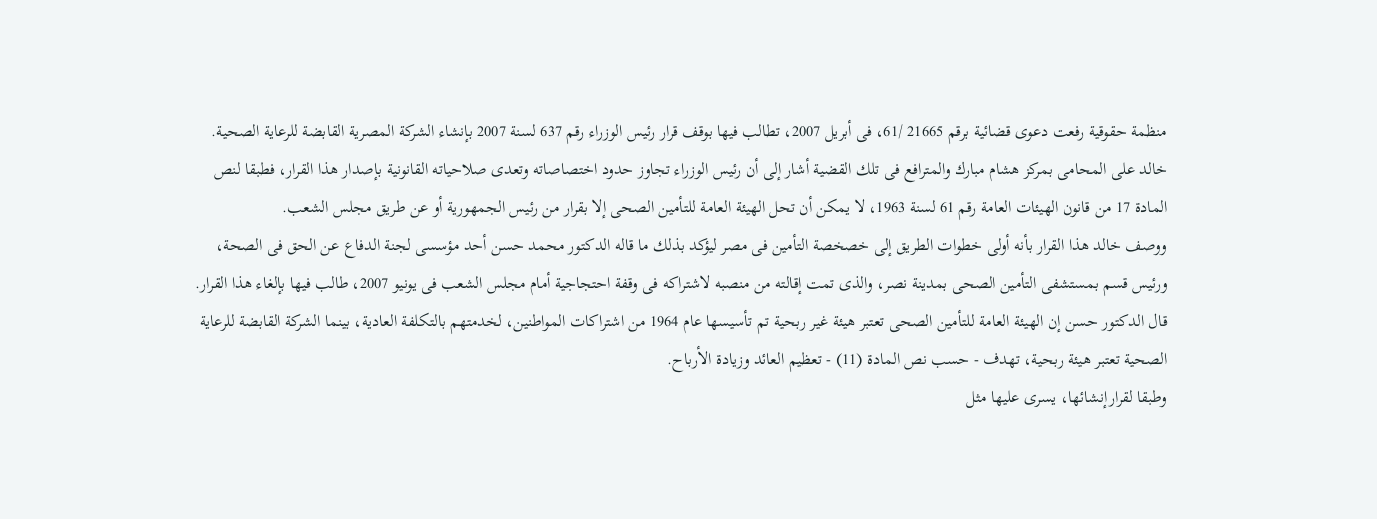منظمة حقوقية رفعت دعوى قضائية برقم 21665 /61، فى أبريل 2007، تطالب فيها بوقف قرار رئيس الوزراء رقم 637 لسنة 2007 بإنشاء الشركة المصرية القابضة للرعاية الصحية.
خالد على المحامى بمركز هشام مبارك والمترافع فى تلك القضية أشار إلى أن رئيس الوزراء تجاوز حدود اختصاصاته وتعدى صلاحياته القانونية بإصدار هذا القرار، فطبقا لنص المادة 17 من قانون الهيئات العامة رقم 61 لسنة 1963، لا يمكن أن تحل الهيئة العامة للتأمين الصحى إلا بقرار من رئيس الجمهورية أو عن طريق مجلس الشعب.
ووصف خالد هذا القرار بأنه أولى خطوات الطريق إلى خصخصة التأمين فى مصر ليؤكد بذلك ما قاله الدكتور محمد حسن أحد مؤسسى لجنة الدفاع عن الحق فى الصحة، ورئيس قسم بمستشفى التأمين الصحى بمدينة نصر، والذى تمت إقالته من منصبه لاشتراكه فى وقفة احتجاجية أمام مجلس الشعب فى يونيو 2007، طالب فيها بإلغاء هذا القرار.
قال الدكتور حسن إن الهيئة العامة للتأمين الصحى تعتبر هيئة غير ربحية تم تأسيسها عام 1964 من اشتراكات المواطنين، لخدمتهم بالتكلفة العادية، بينما الشركة القابضة للرعاية الصحية تعتبر هيئة ربحية، تهدف - حسب نص المادة (11) - تعظيم العائد وزيادة الأرباح.
وطبقا لقرارإنشائها، يسرى عليها مثل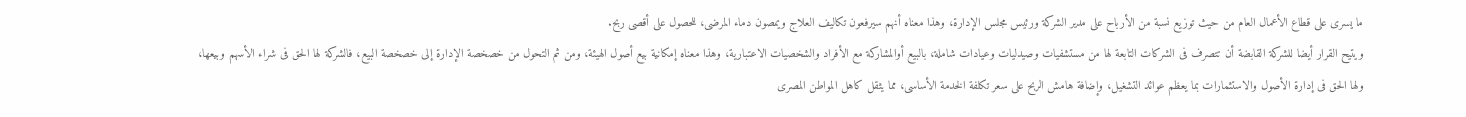ما يسرى على قطاع الأعمال العام من حيث توزيع نسبة من الأرباح على مدير الشركة ورئيس مجلس الإدارة، وهذا معناه أنهم سيرفعون تكاليف العلاج ويمصون دماء المرضى، للحصول على أقصى ربح.
ويتيح القرار أيضا للشركة القابضة أن تتصرف فى الشركات التابعة لها من مستشفيات وصيدليات وعيادات شاملة، بالبيع أوالمشاركة مع الأفراد والشخصيات الاعتبارية، وهذا معناه إمكانية بيع أصول الهيئة، ومن ثم التحول من خصخصة الإدارة إلى خصخصة البيع، فالشركة لها الحق فى شراء الأسهم وبيعها، ولها الحق فى إدارة الأصول والاستثمارات بما يعظم عوائد التشغيل، وإضافة هامش الربح على سعر تكلفة الخدمة الأساسى، مما يثقل كاهل المواطن المصرى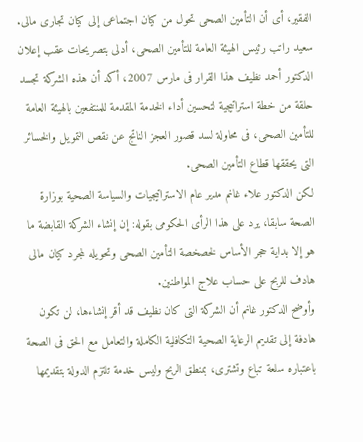الفقير، أى أن التأمين الصحى تحول من كيان اجتماعى إلى كيان تجارى مالى.
سعيد راتب رئيس الهيئة العامة للتأمين الصحى، أدلى بتصريحات عقب إعلان الدكتور أحمد نظيف هذا القرار فى مارس 2007، أكد أن هذه الشركة تجسد حلقة من خطة استراتيجية لتحسين أداء الخدمة المقدمة للمنتفعين بالهيئة العامة للتأمين الصحى، فى محاولة لسد قصور العجز الناتج عن نقص التمويل والخسائر التى يحققها قطاع التأمين الصحى.
لكن الدكتور علاء غانم مدير عام الاستراتيجيات والسياسة الصحية بوزارة الصحة سابقا، يرد على هذا الرأى الحكومى بقوله: إن إنشاء الشركة القابضة ما هو إلا بداية حجر الأساس لخصخصة التأمين الصحى وتحويله لمجرد كيان مالى هادف للربح على حساب علاج المواطنين.
وأوضح الدكتور غانم أن الشركة التى كان نظيف قد أقر إنشاءها، لن تكون هادفة إلى تقديم الرعاية الصحية التكافلية الكاملة والتعامل مع الحق فى الصحة باعتباره سلعة تباع وتشترى، بمنطق الربح وليس خدمة تلتزم الدولة بتقديمها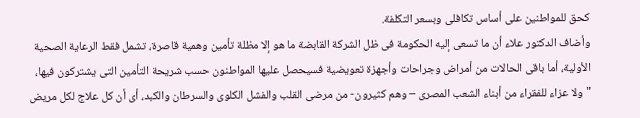كحق للمواطنين على أساس تكافلى وبسعر التكلفة.
وأضاف الدكتور علاء أن ما تسعى إليه الحكومة فى ظل الشركة القابضة ما هو إلا مظلة تأمين وهمية قاصرة، تشمل فقط الرعاية الصحية الأولية، أما باقى الحالات من أمراض وجراحات وأجهزة تعويضية فسيحصل عليها المواطنون حسب شريحة التأمين التى يشتركون فيها، "ولا عزاء للفقراء من أبناء الشعب المصرى – وهم كثيرون- من مرضى القلب والفشل الكلوى والسرطان والكبد، أى أن كل علاج لكل مريض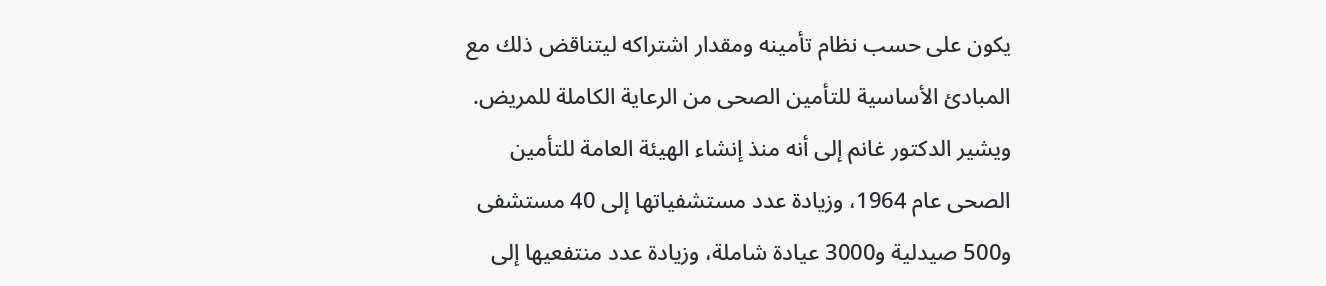يكون على حسب نظام تأمينه ومقدار اشتراكه ليتناقض ذلك مع المبادئ الأساسية للتأمين الصحى من الرعاية الكاملة للمريض.
ويشير الدكتور غانم إلى أنه منذ إنشاء الهيئة العامة للتأمين الصحى عام 1964، وزيادة عدد مستشفياتها إلى 40 مستشفى و500 صيدلية و3000 عيادة شاملة، وزيادة عدد منتفعيها إلى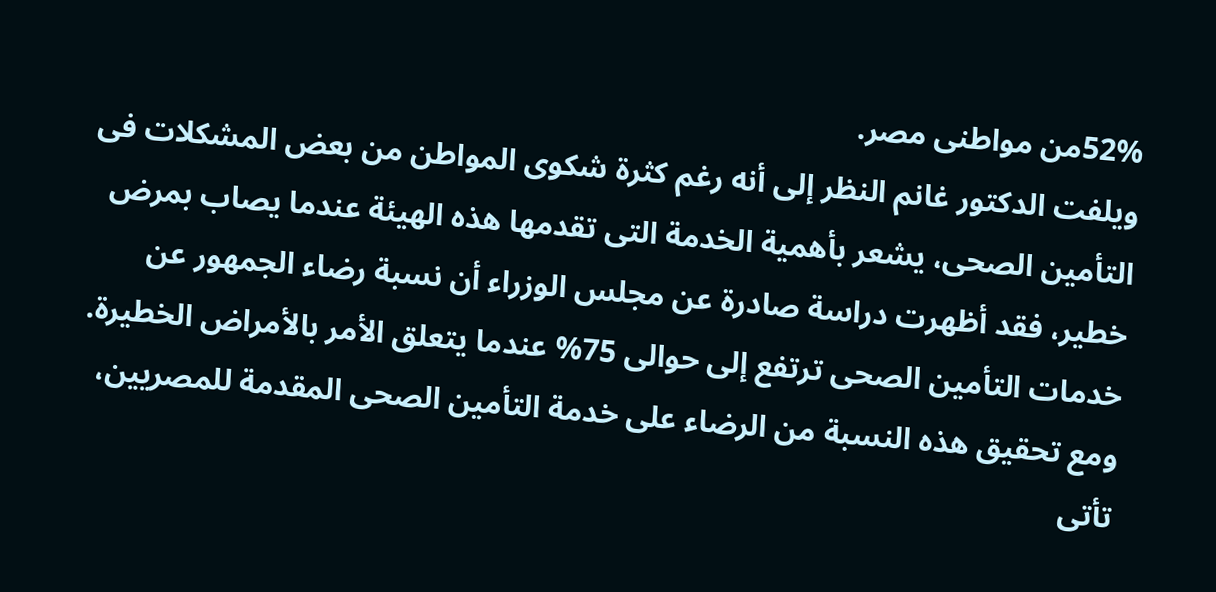52%من مواطنى مصر.
ويلفت الدكتور غانم النظر إلى أنه رغم كثرة شكوى المواطن من بعض المشكلات فى التأمين الصحى، يشعر بأهمية الخدمة التى تقدمها هذه الهيئة عندما يصاب بمرض خطير، فقد أظهرت دراسة صادرة عن مجلس الوزراء أن نسبة رضاء الجمهور عن خدمات التأمين الصحى ترتفع إلى حوالى 75% عندما يتعلق الأمر بالأمراض الخطيرة.
ومع تحقيق هذه النسبة من الرضاء على خدمة التأمين الصحى المقدمة للمصريين، تأتى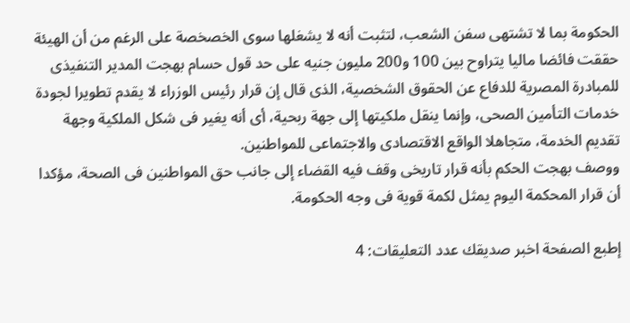الحكومة بما لا تشتهى سفن الشعب، لتثبت أنه لا يشغلها سوى الخصخصة على الرغم من أن الهيئة حققت فائضا ماليا يتراوح بين 100 و200 مليون جنيه على حد قول حسام بهجت المدير التنفيذى للمبادرة المصرية للدفاع عن الحقوق الشخصية، الذى قال إن قرار رئيس الوزراء لا يقدم تطويرا لجودة خدمات التأمين الصحى، وإنما ينقل ملكيتها إلى جهة ربحية، أى أنه يغير فى شكل الملكية وجهة تقديم الخدمة، متجاهلا الواقع الاقتصادى والاجتماعى للمواطنين.
ووصف بهجت الحكم بأنه قرار تاريخى وقف فيه القضاء إلى جانب حق المواطنين فى الصحة، مؤكدا أن قرار المحكمة اليوم يمثل لكمة قوية فى وجه الحكومة.

إطبع الصفحة اخبر صديقك عدد التعليقات: 4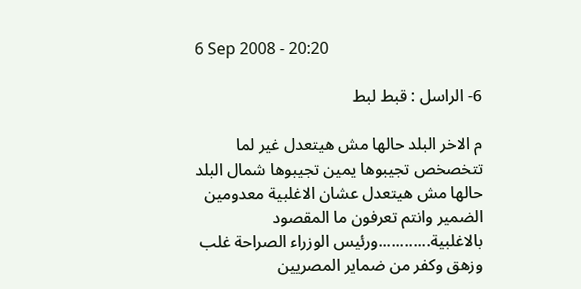6 Sep 2008 - 20:20

6- الراسل : قبط لبط

م الاخر البلد حالها مش هيتعدل غير لما تتخصخص تجيبوها يمين تجيبوها شمال البلد حالها مش هيتعدل عشان الاغلبية معدومين الضمير وانتم تعرفون ما المقصود بالاغلبية............ورئيس الوزراء الصراحة غلب وزهق وكفر من ضماير المصريين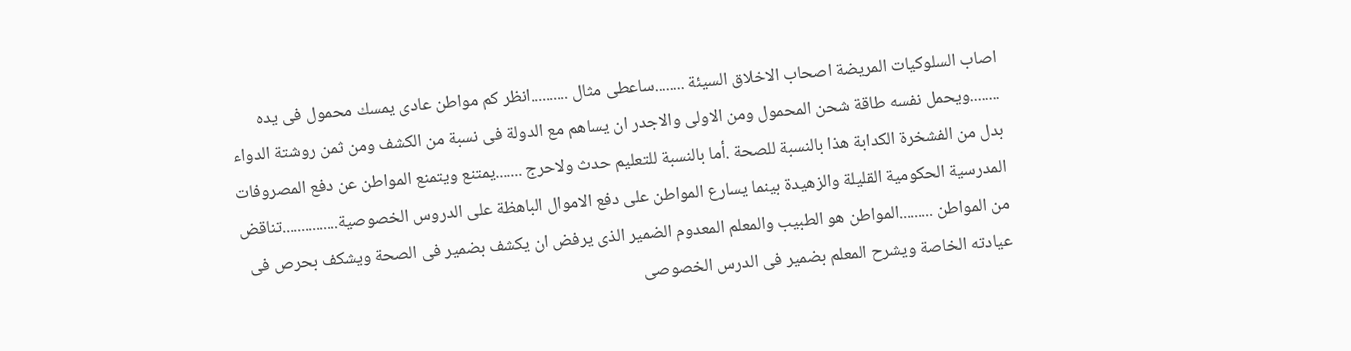اصاب السلوكيات المريضة اصحاب الاخلاق السيئة ........ساعطى مثال ..........انظر كم مواطن عادى يمسك محمول فى يده ........ويحمل نفسه طاقة شحن المحمول ومن الاولى والاجدر ان يساهم مع الدولة فى نسبة من الكشف ومن ثمن روشتة الدواء بدل من الفشخرة الكدابة هذا بالنسبة للصحة .أما بالنسبة للتعليم حدث ولاحرج .......يمتنع ويتمنع المواطن عن دفع المصروفات المدرسية الحكومية القليلة والزهيدة بينما يسارع المواطن على دفع الاموال الباهظة على الدروس الخصوصية...............تناقض من المواطن .........المواطن هو الطبيب والمعلم المعدوم الضمير الذى يرفض ان يكشف بضمير فى الصحة ويشكف بحرص فى عيادته الخاصة ويشرح المعلم بضمير فى الدرس الخصوصى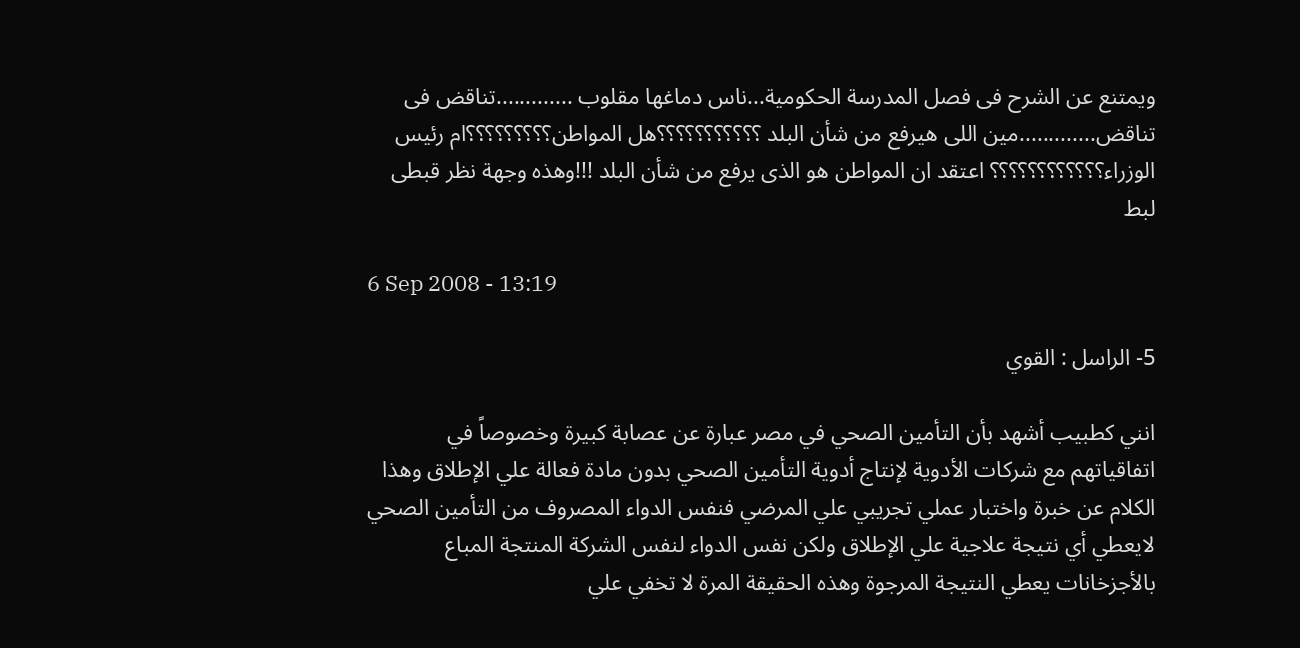ويمتنع عن الشرح فى فصل المدرسة الحكومية...ناس دماغها مقلوب .............تناقض فى تناقض.............مين اللى هيرفع من شأن البلد ؟؟؟؟؟؟؟؟؟؟؟هل المواطن؟؟؟؟؟؟؟؟؟ام رئيس الوزراء؟؟؟؟؟؟؟؟؟؟؟؟ اعتقد ان المواطن هو الذى يرفع من شأن البلد !!!وهذه وجهة نظر قبطى لبط

6 Sep 2008 - 13:19

5- الراسل : القوي

انني كطبيب أشهد بأن التأمين الصحي في مصر عبارة عن عصابة كبيرة وخصوصاً في اتفاقياتهم مع شركات الأدوية لإنتاج أدوية التأمين الصحي بدون مادة فعالة علي الإطلاق وهذا الكلام عن خبرة واختبار عملي تجريبي علي المرضي فنفس الدواء المصروف من التأمين الصحي لايعطي أي نتيجة علاجية علي الإطلاق ولكن نفس الدواء لنفس الشركة المنتجة المباع بالأجزخانات يعطي النتيجة المرجوة وهذه الحقيقة المرة لا تخفي علي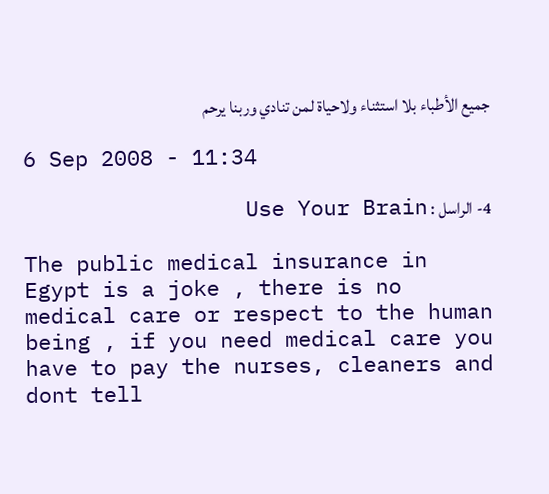جميع الأطباء بلا استثناء ولاحياة لمن تنادي وربنا يرحم

6 Sep 2008 - 11:34

4- الراسل : Use Your Brain

The public medical insurance in Egypt is a joke , there is no medical care or respect to the human being , if you need medical care you have to pay the nurses, cleaners and dont tell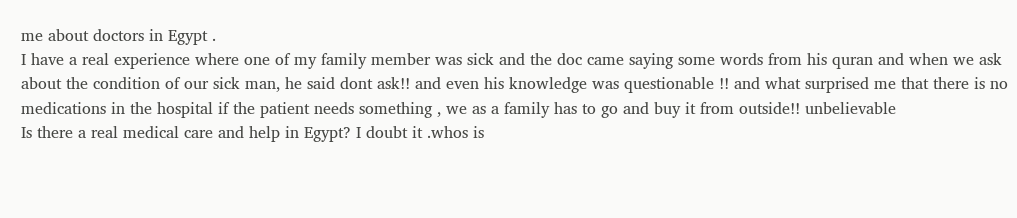me about doctors in Egypt .
I have a real experience where one of my family member was sick and the doc came saying some words from his quran and when we ask about the condition of our sick man, he said dont ask!! and even his knowledge was questionable !! and what surprised me that there is no medications in the hospital if the patient needs something , we as a family has to go and buy it from outside!! unbelievable
Is there a real medical care and help in Egypt? I doubt it .whos is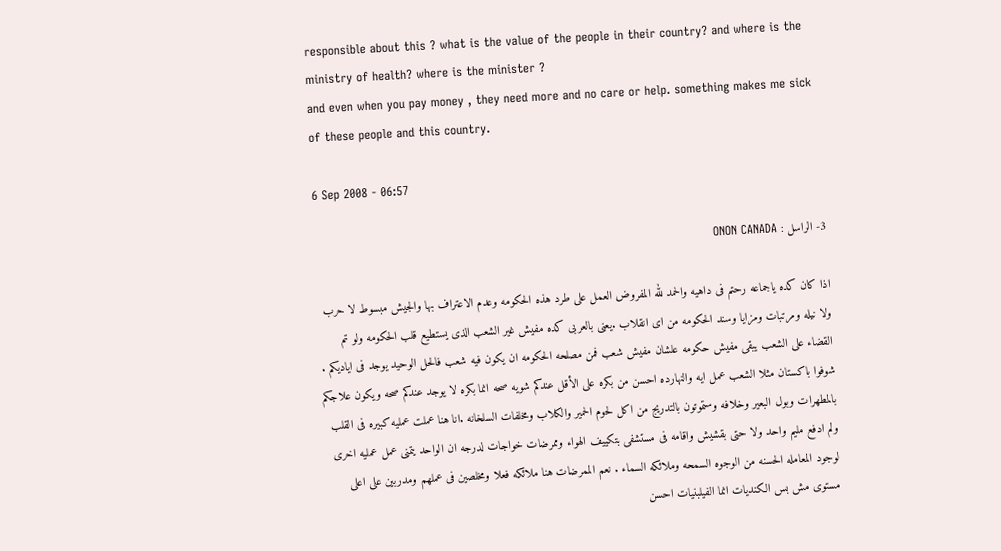responsible about this ? what is the value of the people in their country? and where is the ministry of health? where is the minister ?
and even when you pay money , they need more and no care or help. something makes me sick of these people and this country.

6 Sep 2008 - 06:57

3- الراسل : ONON CANADA

اذا كان كده ياجماعه رحتم فى داهيه والحمد لله المفروض العمل على طرد هذه الحكومه وعدم الاعتراف بها والجيش مبسوط لا حرب ولا نيله ومرتبات ومزايا وسند الحكومه من اى انقلاب .يعنى بالعربى كده مفيش غير الشعب الذى يستطيع قلب الحكومه ولو تم القضاء على الشعب يبقى مفيش حكومه علشان مفيش شعب فمن مصلحه الحكومه ان يكون فيه شعب فالحل الوحيد يوجد فى اياديكم . شوفوا باكستان مثلا الشعب عمل ايه والنهارده احسن من بكره على الأقل عندكم شويه صحه انما بكره لا يوجد عندكم صحه ويكون علاجكم بالمطهرات وبول البعير وخلافه وستموتون بالتدريج من اكل لحوم الحمير والكلاب ومخلفات السلخانه .انا هنا عملت عمليه كبيره فى القلب ولم ادفع مليم واحد ولا حتى بقشيش واقامه فى مستشفى بتكييف الهواء وممرضات خواجات لدرجه ان الواحد يتمنى عمل عمليه اخرى لوجود المعامله الحسنه من الوجوه السمحه وملائكه السماء . نعم الممرضات هنا ملائكه فعلا ومخلصين فى عملهم ومدربين على اعلى مستوى مش بس الكنديات انما الفيلبنيات احسن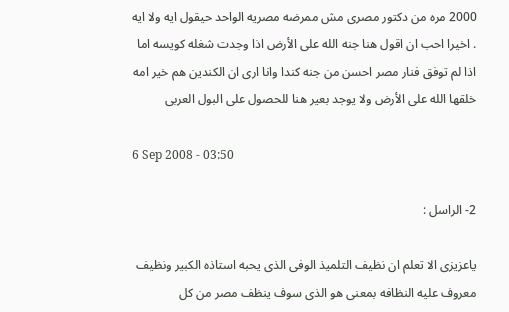2000 مره من دكتور مصرى مش ممرضه مصريه الواحد حيقول ايه ولا ايه . اخيرا احب ان اقول هنا جنه الله على الأرض اذا وجدت شغله كويسه اما اذا لم توفق فنار مصر احسن من جنه كندا وانا ارى ان الكندين هم خير امه خلقها الله على الأرض ولا يوجد بعير هنا للحصول على البول العربى

6 Sep 2008 - 03:50

2- الراسل :

ياعزيزى الا تعلم ان نظيف التلميذ الوفى الذى يحبه استاذه الكبير ونظيف معروف عليه النظافه بمعنى هو الذى سوف ينظف مصر من كل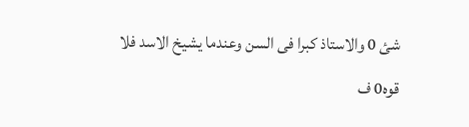شئ 0 والاستاذ كبرا فى السن وعندما يشيخ الاسد فلا قوه0 ف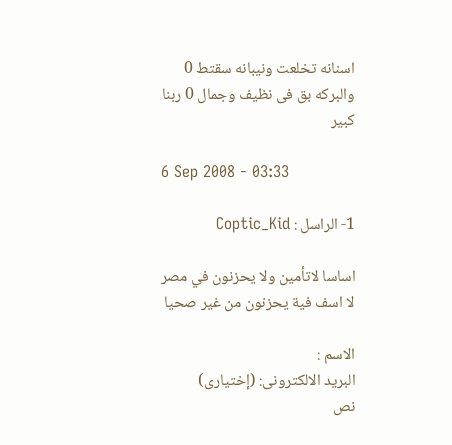اسنانه تخلعت ونيبانه سقتط 0 والبركه بق فى نظيف وجمال 0 ربنا كبير

6 Sep 2008 - 03:33

1- الراسل : Coptic_Kid

اساسا لاتأمين ولا يحزنون في مصر لا اسف فية يحزنون من غير صحيا

الاسم :
البريد الالكترونى: (إختيارى)
نص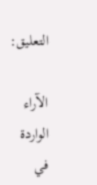التعليق:

الآراء الواردة في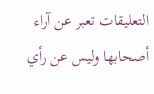التعليقات تعبر عن آراء أصحابها وليس عن رأي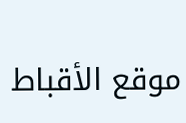موقع الأقباط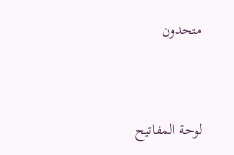متحدون


لوحة المفاتيح